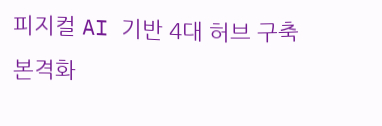피지컬 AI 기반 4대 허브 구축 본격화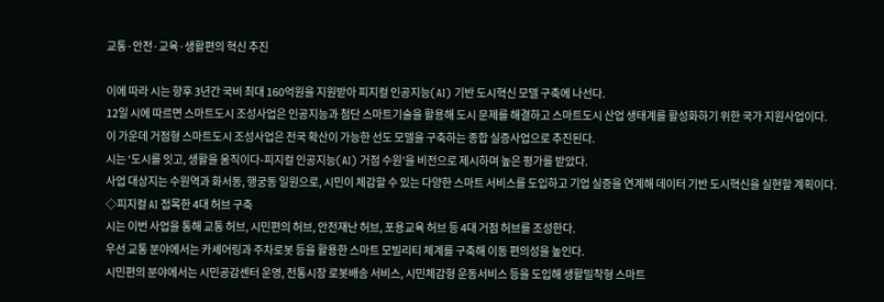교통·안전·교육·생활편의 혁신 추진

이에 따라 시는 향후 3년간 국비 최대 160억원을 지원받아 피지컬 인공지능(AI) 기반 도시혁신 모델 구축에 나선다.
12일 시에 따르면 스마트도시 조성사업은 인공지능과 첨단 스마트기술을 활용해 도시 문제를 해결하고 스마트도시 산업 생태계를 활성화하기 위한 국가 지원사업이다.
이 가운데 거점형 스마트도시 조성사업은 전국 확산이 가능한 선도 모델을 구축하는 종합 실증사업으로 추진된다.
시는 ‘도시를 잇고, 생활을 움직이다-피지컬 인공지능(AI) 거점 수원’을 비전으로 제시하며 높은 평가를 받았다.
사업 대상지는 수원역과 화서동, 행궁동 일원으로, 시민이 체감할 수 있는 다양한 스마트 서비스를 도입하고 기업 실증을 연계해 데이터 기반 도시혁신을 실현할 계획이다.
◇피지컬 AI 접목한 4대 허브 구축
시는 이번 사업을 통해 교통 허브, 시민편의 허브, 안전재난 허브, 포용교육 허브 등 4대 거점 허브를 조성한다.
우선 교통 분야에서는 카셰어링과 주차로봇 등을 활용한 스마트 모빌리티 체계를 구축해 이동 편의성을 높인다.
시민편의 분야에서는 시민공감센터 운영, 전통시장 로봇배송 서비스, 시민체감형 운동서비스 등을 도입해 생활밀착형 스마트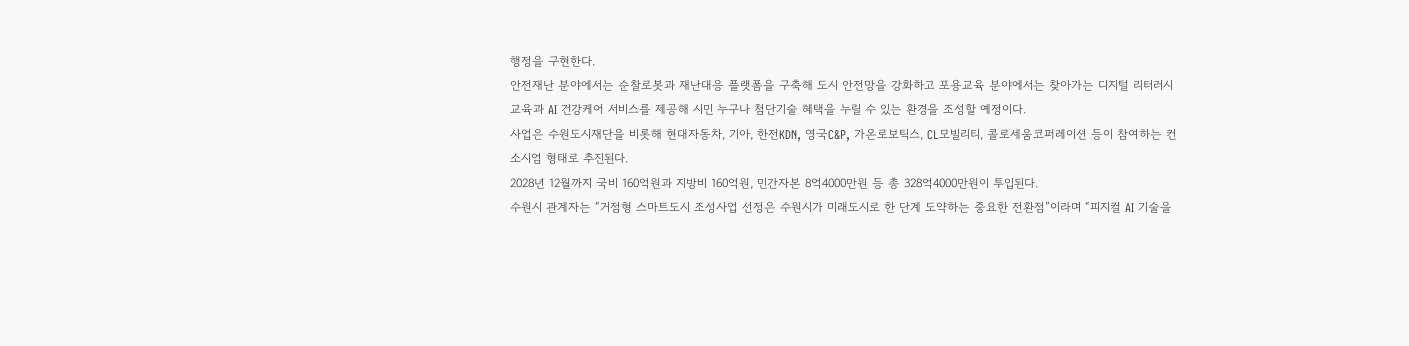행정을 구현한다.
안전재난 분야에서는 순찰로봇과 재난대응 플랫폼을 구축해 도시 안전망을 강화하고 포용교육 분야에서는 찾아가는 디지털 리터러시 교육과 AI 건강케어 서비스를 제공해 시민 누구나 첨단기술 혜택을 누릴 수 있는 환경을 조성할 예정이다.
사업은 수원도시재단을 비롯해 현대자동차, 기아, 한전KDN, 영국C&P, 가온로보틱스, CL모빌리티, 콜로세움코퍼레이션 등이 참여하는 컨소시엄 형태로 추진된다.
2028년 12월까지 국비 160억원과 지방비 160억원, 민간자본 8억4000만원 등 총 328억4000만원이 투입된다.
수원시 관계자는 “거점형 스마트도시 조성사업 선정은 수원시가 미래도시로 한 단계 도약하는 중요한 전환점”이라며 “피지컬 AI 기술을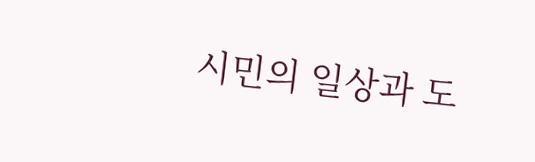시민의 일상과 도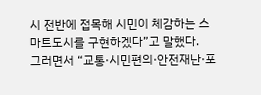시 전반에 접목해 시민이 체감하는 스마트도시를 구현하겠다”고 말했다.
그러면서 “교통·시민편의·안전재난·포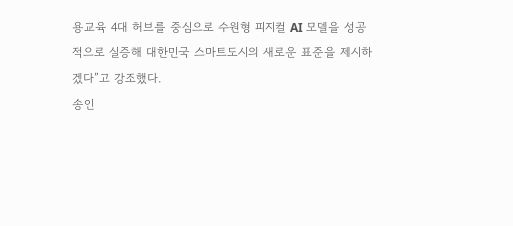용교육 4대 허브를 중심으로 수원형 피지컬 AI 모델을 성공적으로 실증해 대한민국 스마트도시의 새로운 표준을 제시하겠다”고 강조했다.
송인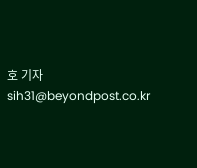호 기자 sih31@beyondpost.co.kr